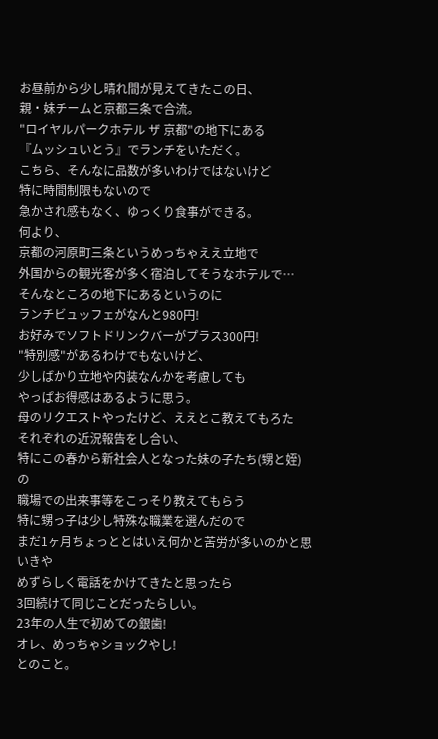お昼前から少し晴れ間が見えてきたこの日、
親・妹チームと京都三条で合流。
"ロイヤルパークホテル ザ 京都"の地下にある
『ムッシュいとう』でランチをいただく。
こちら、そんなに品数が多いわけではないけど
特に時間制限もないので
急かされ感もなく、ゆっくり食事ができる。
何より、
京都の河原町三条というめっちゃええ立地で
外国からの観光客が多く宿泊してそうなホテルで…
そんなところの地下にあるというのに
ランチビュッフェがなんと980円!
お好みでソフトドリンクバーがプラス300円!
"特別感"があるわけでもないけど、
少しばかり立地や内装なんかを考慮しても
やっぱお得感はあるように思う。
母のリクエストやったけど、ええとこ教えてもろた
それぞれの近況報告をし合い、
特にこの春から新社会人となった妹の子たち(甥と姪)の
職場での出来事等をこっそり教えてもらう
特に甥っ子は少し特殊な職業を選んだので
まだ1ヶ月ちょっととはいえ何かと苦労が多いのかと思いきや
めずらしく電話をかけてきたと思ったら
3回続けて同じことだったらしい。
23年の人生で初めての銀歯!
オレ、めっちゃショックやし!
とのこと。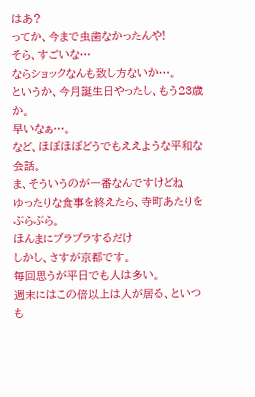はあ?
ってか、今まで虫歯なかったんや!
そら、すごいな…
ならショックなんも致し方ないか…。
というか、今月誕生日やったし、もう23歳か。
早いなぁ…。
など、ほぼほぼどうでもええような平和な会話。
ま、そういうのが一番なんですけどね
ゆったりな食事を終えたら、寺町あたりをぶらぶら。
ほんまにブラブラするだけ
しかし、さすが京都です。
毎回思うが平日でも人は多い。
週末にはこの倍以上は人が居る、といつも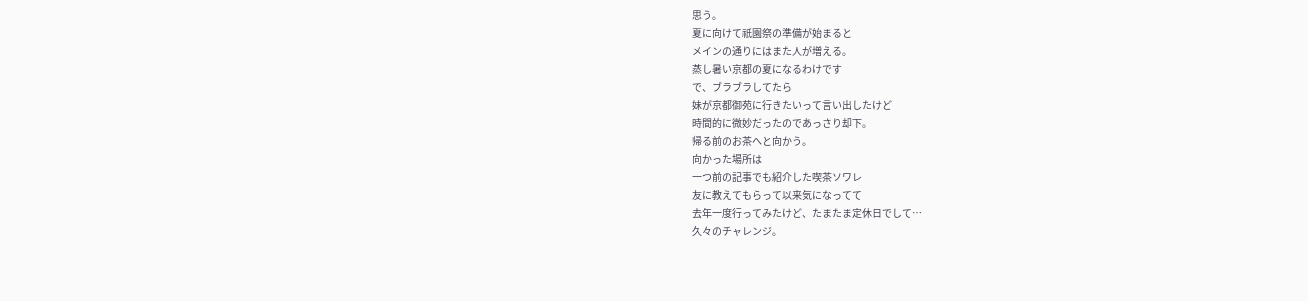思う。
夏に向けて祇園祭の準備が始まると
メインの通りにはまた人が増える。
蒸し暑い京都の夏になるわけです
で、ブラブラしてたら
妹が京都御苑に行きたいって言い出したけど
時間的に微妙だったのであっさり却下。
帰る前のお茶へと向かう。
向かった場所は
一つ前の記事でも紹介した喫茶ソワレ
友に教えてもらって以来気になってて
去年一度行ってみたけど、たまたま定休日でして…
久々のチャレンジ。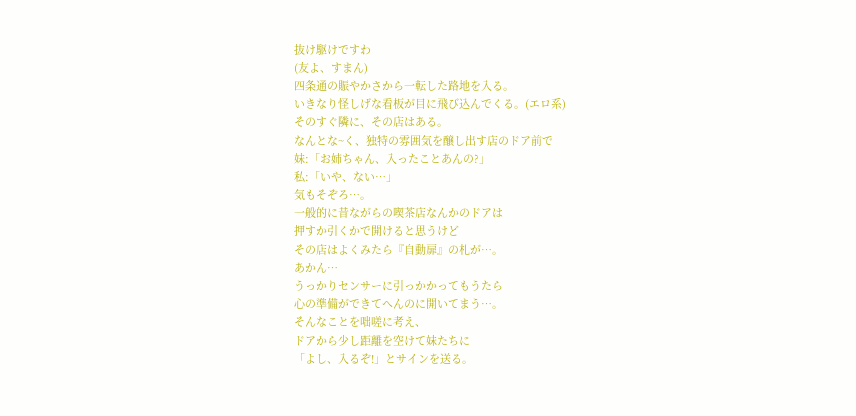抜け駆けですわ
(友よ、すまん)
四条通の賑やかさから一転した路地を入る。
いきなり怪しげな看板が目に飛び込んでくる。(エロ系)
そのすぐ隣に、その店はある。
なんとな~く、独特の雰囲気を醸し出す店のドア前で
妹:「お姉ちゃん、入ったことあんの?」
私:「いや、ない…」
気もそぞろ…。
一般的に昔ながらの喫茶店なんかのドアは
押すか引くかで開けると思うけど
その店はよくみたら『自動扉』の札が…。
あかん…
うっかりセンサーに引っかかってもうたら
心の準備ができてへんのに開いてまう…。
そんなことを咄嗟に考え、
ドアから少し距離を空けて妹たちに
「よし、入るぞ!」とサインを送る。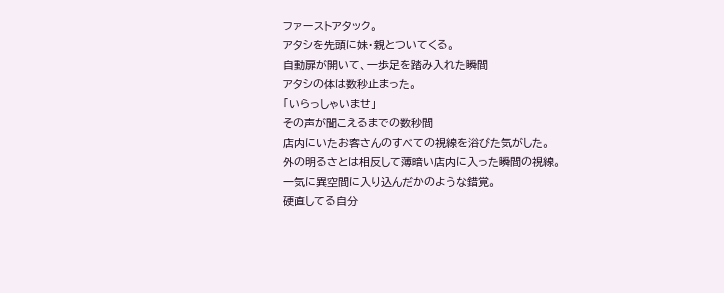ファーストアタック。
アタシを先頭に妹・親とついてくる。
自動扉が開いて、一歩足を踏み入れた瞬間
アタシの体は数秒止まった。
「いらっしゃいませ」
その声が聞こえるまでの数秒間
店内にいたお客さんのすべての視線を浴びた気がした。
外の明るさとは相反して薄暗い店内に入った瞬間の視線。
一気に異空間に入り込んだかのような錯覚。
硬直してる自分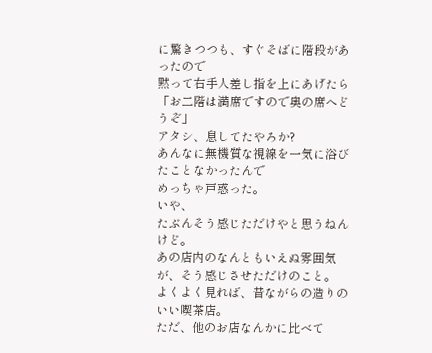に驚きつつも、すぐそばに階段があったので
黙って右手人差し指を上にあげたら
「お二階は満席ですので奥の席へどうぞ」
アタシ、息してたやろか?
あんなに無機質な視線を一気に浴びたことなかったんで
めっちゃ戸惑った。
いや、
たぶんそう感じただけやと思うねんけど。
あの店内のなんともいえぬ雰囲気が、そう感じさせただけのこと。
よくよく見れば、昔ながらの造りのいい喫茶店。
ただ、他のお店なんかに比べて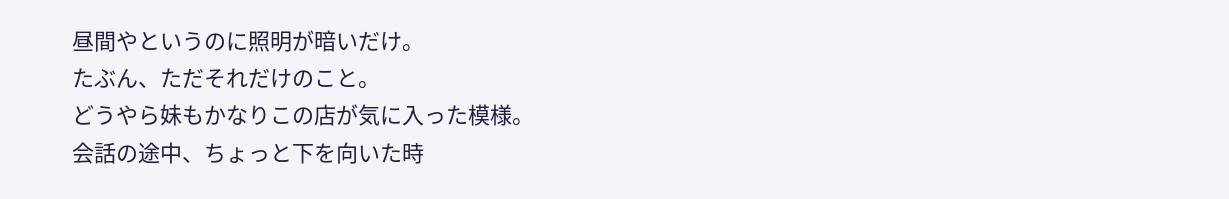昼間やというのに照明が暗いだけ。
たぶん、ただそれだけのこと。
どうやら妹もかなりこの店が気に入った模様。
会話の途中、ちょっと下を向いた時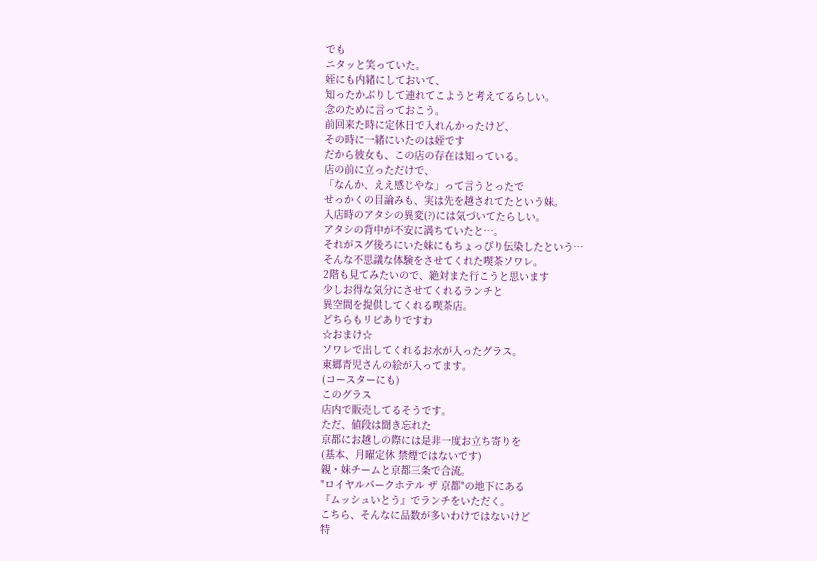でも
ニタッと笑っていた。
姪にも内緒にしておいて、
知ったかぶりして連れてこようと考えてるらしい。
念のために言っておこう。
前回来た時に定休日で入れんかったけど、
その時に一緒にいたのは姪です
だから彼女も、この店の存在は知っている。
店の前に立っただけで、
「なんか、ええ感じやな」って言うとったで
せっかくの目論みも、実は先を越されてたという妹。
入店時のアタシの異変(?)には気づいてたらしい。
アタシの背中が不安に満ちていたと…。
それがスグ後ろにいた妹にもちょっぴり伝染したという…
そんな不思議な体験をさせてくれた喫茶ソワレ。
2階も見てみたいので、絶対また行こうと思います
少しお得な気分にさせてくれるランチと
異空間を提供してくれる喫茶店。
どちらもリピありですわ
☆おまけ☆
ソワレで出してくれるお水が入ったグラス。
東郷青児さんの絵が入ってます。
(コースターにも)
このグラス
店内で販売してるそうです。
ただ、値段は聞き忘れた
京都にお越しの際には是非一度お立ち寄りを
(基本、月曜定休 禁煙ではないです)
親・妹チームと京都三条で合流。
"ロイヤルパークホテル ザ 京都"の地下にある
『ムッシュいとう』でランチをいただく。
こちら、そんなに品数が多いわけではないけど
特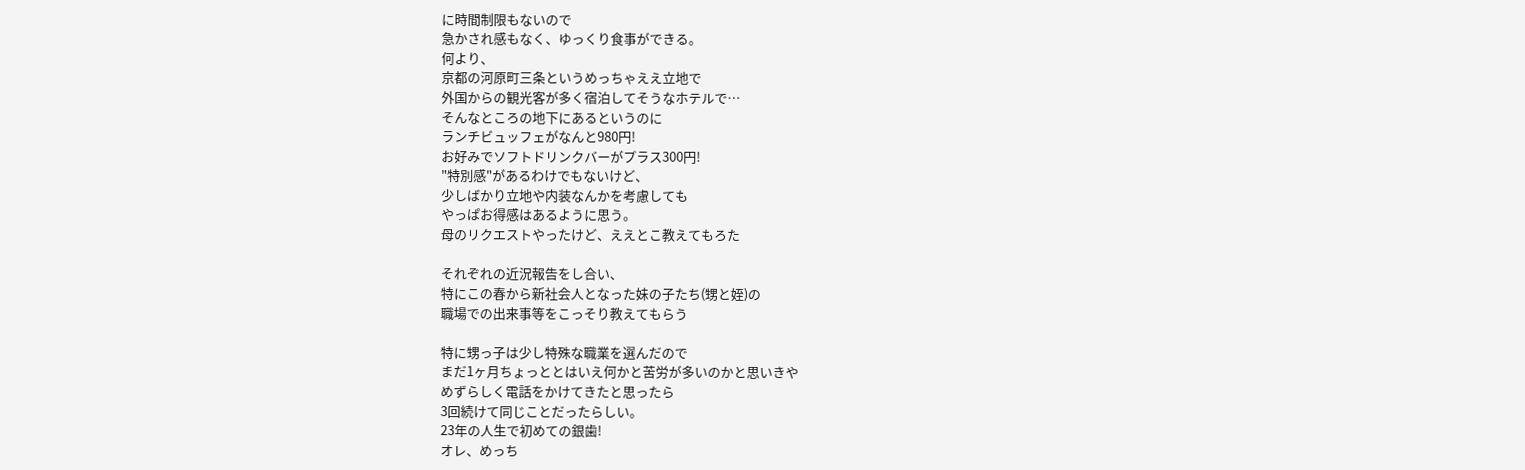に時間制限もないので
急かされ感もなく、ゆっくり食事ができる。
何より、
京都の河原町三条というめっちゃええ立地で
外国からの観光客が多く宿泊してそうなホテルで…
そんなところの地下にあるというのに
ランチビュッフェがなんと980円!
お好みでソフトドリンクバーがプラス300円!
"特別感"があるわけでもないけど、
少しばかり立地や内装なんかを考慮しても
やっぱお得感はあるように思う。
母のリクエストやったけど、ええとこ教えてもろた

それぞれの近況報告をし合い、
特にこの春から新社会人となった妹の子たち(甥と姪)の
職場での出来事等をこっそり教えてもらう

特に甥っ子は少し特殊な職業を選んだので
まだ1ヶ月ちょっととはいえ何かと苦労が多いのかと思いきや
めずらしく電話をかけてきたと思ったら
3回続けて同じことだったらしい。
23年の人生で初めての銀歯!
オレ、めっち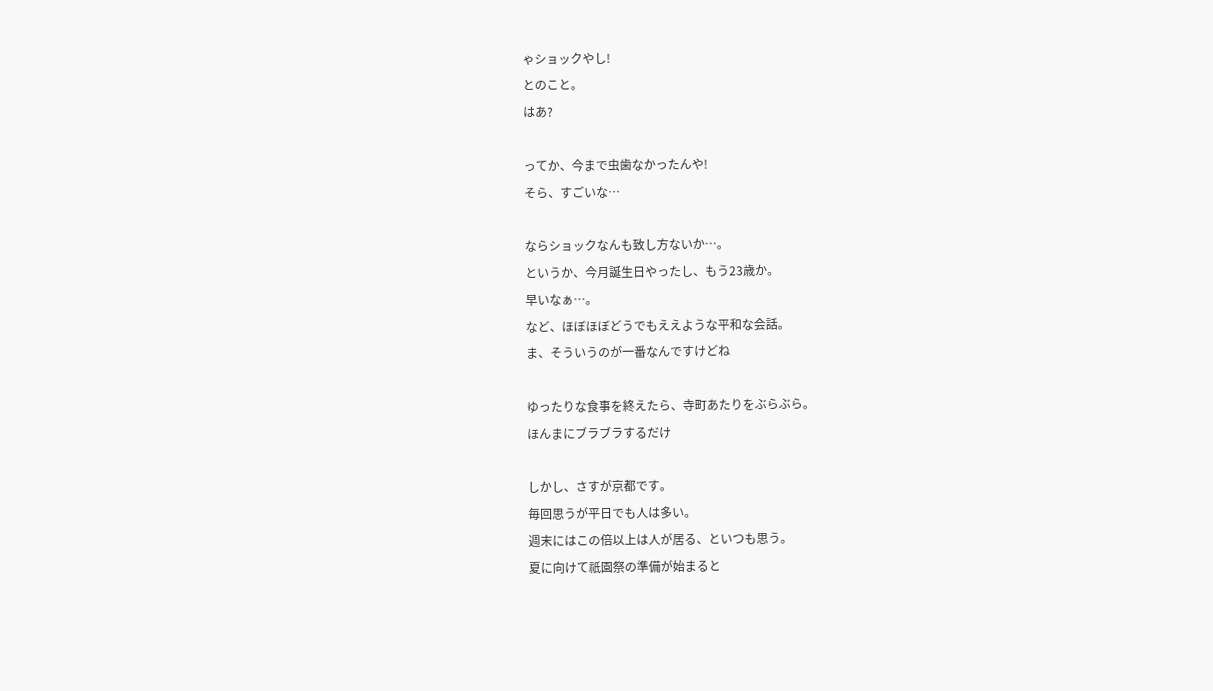ゃショックやし!
とのこと。
はあ?

ってか、今まで虫歯なかったんや!
そら、すごいな…

ならショックなんも致し方ないか…。
というか、今月誕生日やったし、もう23歳か。
早いなぁ…。
など、ほぼほぼどうでもええような平和な会話。
ま、そういうのが一番なんですけどね

ゆったりな食事を終えたら、寺町あたりをぶらぶら。
ほんまにブラブラするだけ

しかし、さすが京都です。
毎回思うが平日でも人は多い。
週末にはこの倍以上は人が居る、といつも思う。
夏に向けて祇園祭の準備が始まると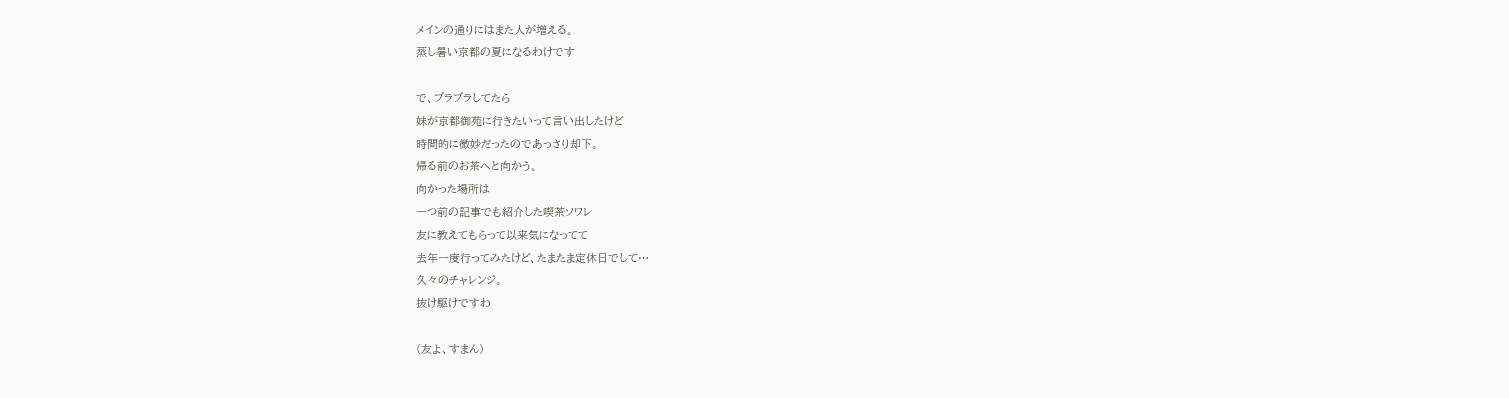メインの通りにはまた人が増える。
蒸し暑い京都の夏になるわけです

で、ブラブラしてたら
妹が京都御苑に行きたいって言い出したけど
時間的に微妙だったのであっさり却下。
帰る前のお茶へと向かう。
向かった場所は
一つ前の記事でも紹介した喫茶ソワレ
友に教えてもらって以来気になってて
去年一度行ってみたけど、たまたま定休日でして…
久々のチャレンジ。
抜け駆けですわ

(友よ、すまん)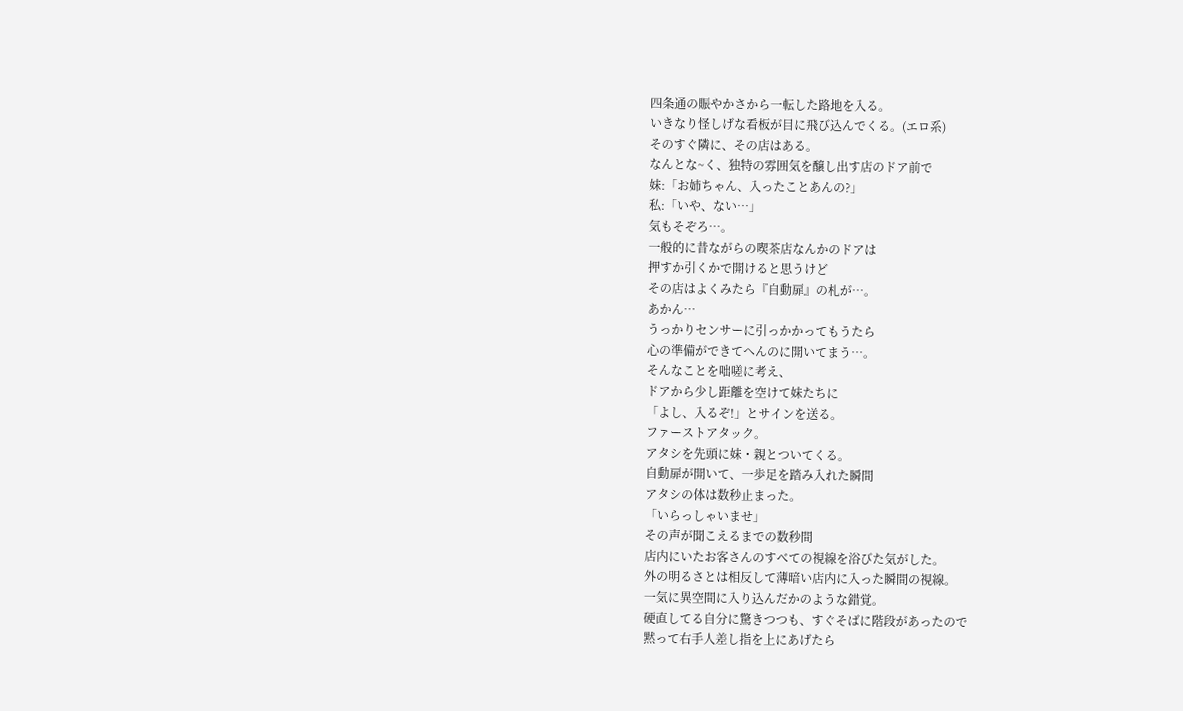四条通の賑やかさから一転した路地を入る。
いきなり怪しげな看板が目に飛び込んでくる。(エロ系)
そのすぐ隣に、その店はある。
なんとな~く、独特の雰囲気を醸し出す店のドア前で
妹:「お姉ちゃん、入ったことあんの?」
私:「いや、ない…」
気もそぞろ…。
一般的に昔ながらの喫茶店なんかのドアは
押すか引くかで開けると思うけど
その店はよくみたら『自動扉』の札が…。
あかん…
うっかりセンサーに引っかかってもうたら
心の準備ができてへんのに開いてまう…。
そんなことを咄嗟に考え、
ドアから少し距離を空けて妹たちに
「よし、入るぞ!」とサインを送る。
ファーストアタック。
アタシを先頭に妹・親とついてくる。
自動扉が開いて、一歩足を踏み入れた瞬間
アタシの体は数秒止まった。
「いらっしゃいませ」
その声が聞こえるまでの数秒間
店内にいたお客さんのすべての視線を浴びた気がした。
外の明るさとは相反して薄暗い店内に入った瞬間の視線。
一気に異空間に入り込んだかのような錯覚。
硬直してる自分に驚きつつも、すぐそばに階段があったので
黙って右手人差し指を上にあげたら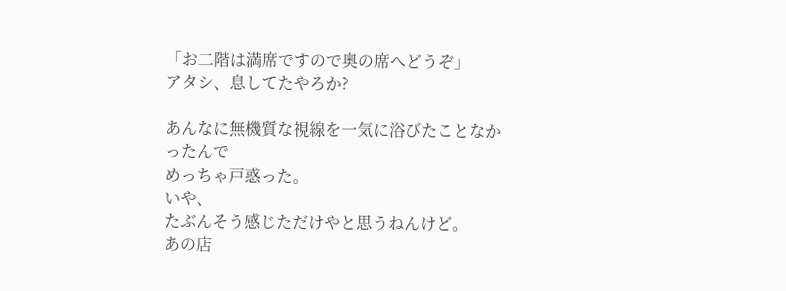「お二階は満席ですので奥の席へどうぞ」
アタシ、息してたやろか?

あんなに無機質な視線を一気に浴びたことなかったんで
めっちゃ戸惑った。
いや、
たぶんそう感じただけやと思うねんけど。
あの店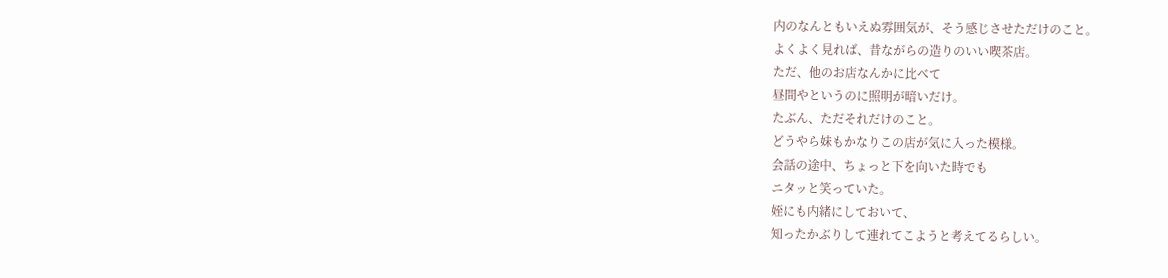内のなんともいえぬ雰囲気が、そう感じさせただけのこと。
よくよく見れば、昔ながらの造りのいい喫茶店。
ただ、他のお店なんかに比べて
昼間やというのに照明が暗いだけ。
たぶん、ただそれだけのこと。
どうやら妹もかなりこの店が気に入った模様。
会話の途中、ちょっと下を向いた時でも
ニタッと笑っていた。
姪にも内緒にしておいて、
知ったかぶりして連れてこようと考えてるらしい。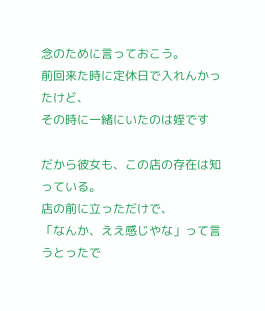念のために言っておこう。
前回来た時に定休日で入れんかったけど、
その時に一緒にいたのは姪です

だから彼女も、この店の存在は知っている。
店の前に立っただけで、
「なんか、ええ感じやな」って言うとったで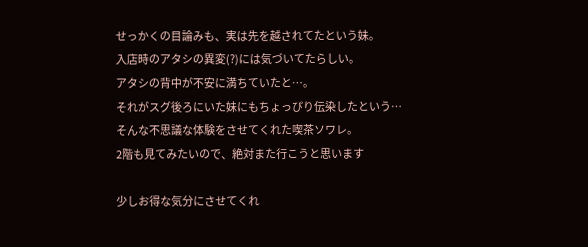せっかくの目論みも、実は先を越されてたという妹。
入店時のアタシの異変(?)には気づいてたらしい。
アタシの背中が不安に満ちていたと…。
それがスグ後ろにいた妹にもちょっぴり伝染したという…
そんな不思議な体験をさせてくれた喫茶ソワレ。
2階も見てみたいので、絶対また行こうと思います

少しお得な気分にさせてくれ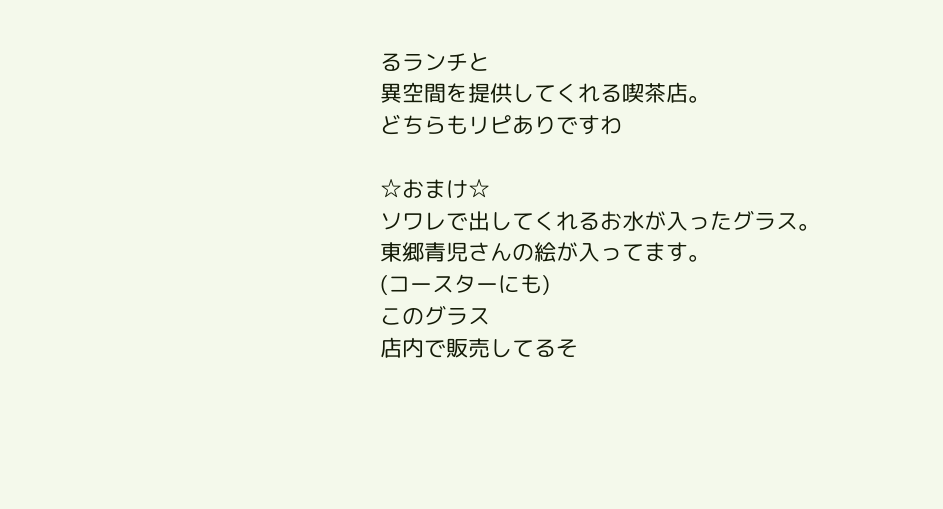るランチと
異空間を提供してくれる喫茶店。
どちらもリピありですわ

☆おまけ☆
ソワレで出してくれるお水が入ったグラス。
東郷青児さんの絵が入ってます。
(コースターにも)
このグラス
店内で販売してるそ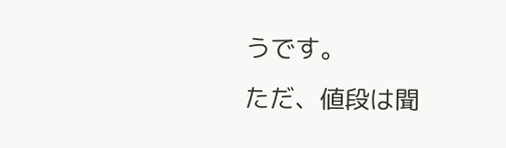うです。
ただ、値段は聞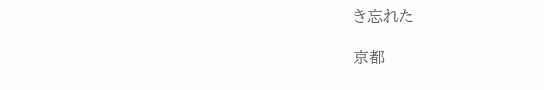き忘れた

京都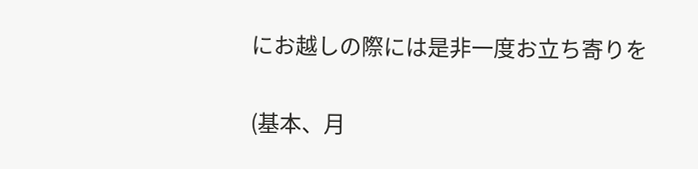にお越しの際には是非一度お立ち寄りを

(基本、月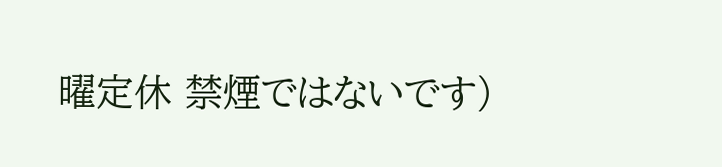曜定休 禁煙ではないです)